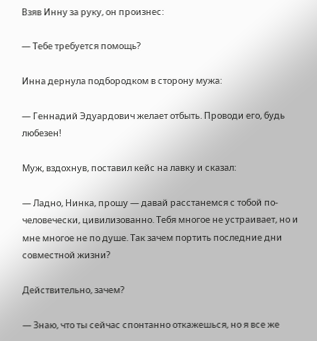Взяв Инну за руку, он произнес:

— Тебе требуется помощь?

Инна дернула подбородком в сторону мужа:

— Геннадий Эдуардович желает отбыть. Проводи его, будь любезен!

Муж, вздохнув, поставил кейс на лавку и сказал:

— Ладно, Нинка, прошу — давай расстанемся с тобой по-человечески, цивилизованно. Тебя многое не устраивает, но и мне многое не по душе. Так зачем портить последние дни совместной жизни?

Действительно, зачем?

— Знаю, что ты сейчас спонтанно откажешься, но я все же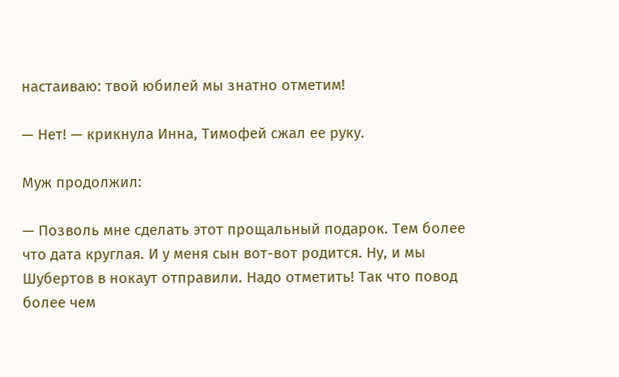настаиваю: твой юбилей мы знатно отметим!

— Нет! — крикнула Инна, Тимофей сжал ее руку.

Муж продолжил:

— Позволь мне сделать этот прощальный подарок. Тем более что дата круглая. И у меня сын вот-вот родится. Ну, и мы Шубертов в нокаут отправили. Надо отметить! Так что повод более чем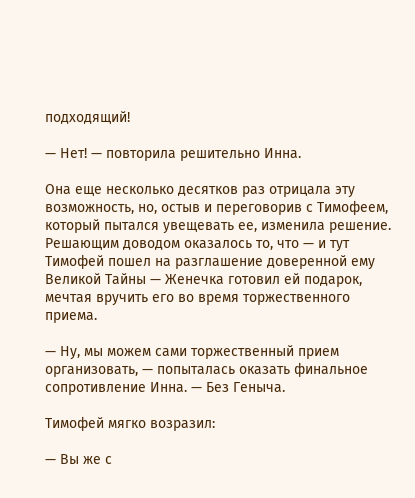подходящий!

— Нет! — повторила решительно Инна.

Она еще несколько десятков раз отрицала эту возможность, но, остыв и переговорив с Тимофеем, который пытался увещевать ее, изменила решение. Решающим доводом оказалось то, что — и тут Тимофей пошел на разглашение доверенной ему Великой Тайны — Женечка готовил ей подарок, мечтая вручить его во время торжественного приема.

— Ну, мы можем сами торжественный прием организовать, — попыталась оказать финальное сопротивление Инна. — Без Геныча.

Тимофей мягко возразил:

— Вы же с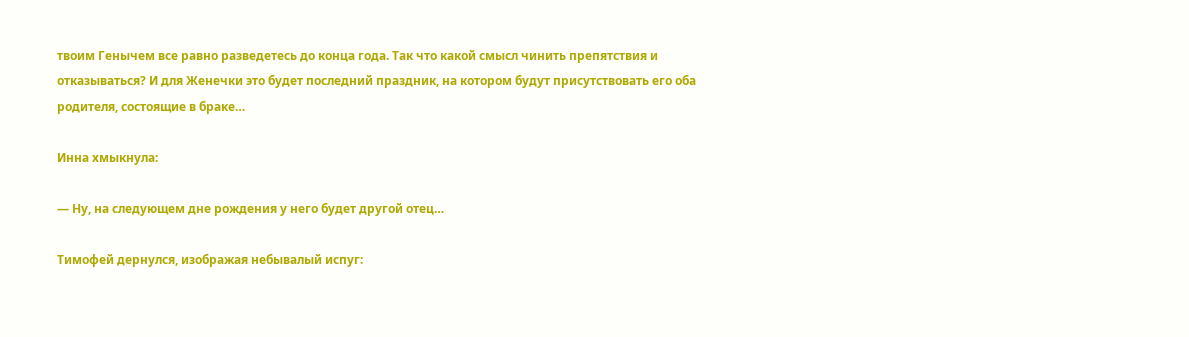твоим Генычем все равно разведетесь до конца года. Так что какой смысл чинить препятствия и отказываться? И для Женечки это будет последний праздник, на котором будут присутствовать его оба родителя, состоящие в браке…

Инна хмыкнула:

— Ну, на следующем дне рождения у него будет другой отец…

Тимофей дернулся, изображая небывалый испуг: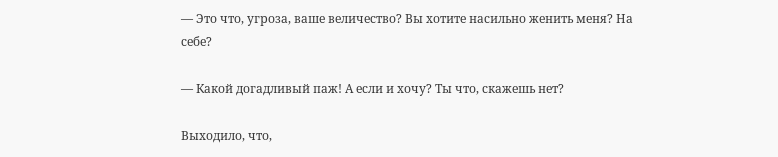— Это что, угроза, ваше величество? Вы хотите насильно женить меня? На себе?

— Какой догадливый паж! А если и хочу? Ты что, скажешь нет?

Выходило, что,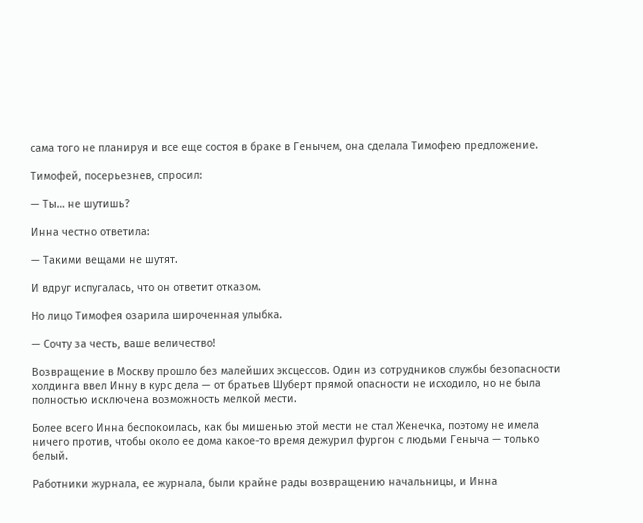сама того не планируя и все еще состоя в браке в Генычем, она сделала Тимофею предложение.

Тимофей, посерьезнев, спросил:

— Ты… не шутишь?

Инна честно ответила:

— Такими вещами не шутят.

И вдруг испугалась, что он ответит отказом.

Но лицо Тимофея озарила широченная улыбка.

— Сочту за честь, ваше величество!

Возвращение в Москву прошло без малейших эксцессов. Один из сотрудников службы безопасности холдинга ввел Инну в курс дела — от братьев Шуберт прямой опасности не исходило, но не была полностью исключена возможность мелкой мести.

Более всего Инна беспокоилась, как бы мишенью этой мести не стал Женечка, поэтому не имела ничего против, чтобы около ее дома какое-то время дежурил фургон с людьми Геныча — только белый.

Работники журнала, ее журнала, были крайне рады возвращению начальницы, и Инна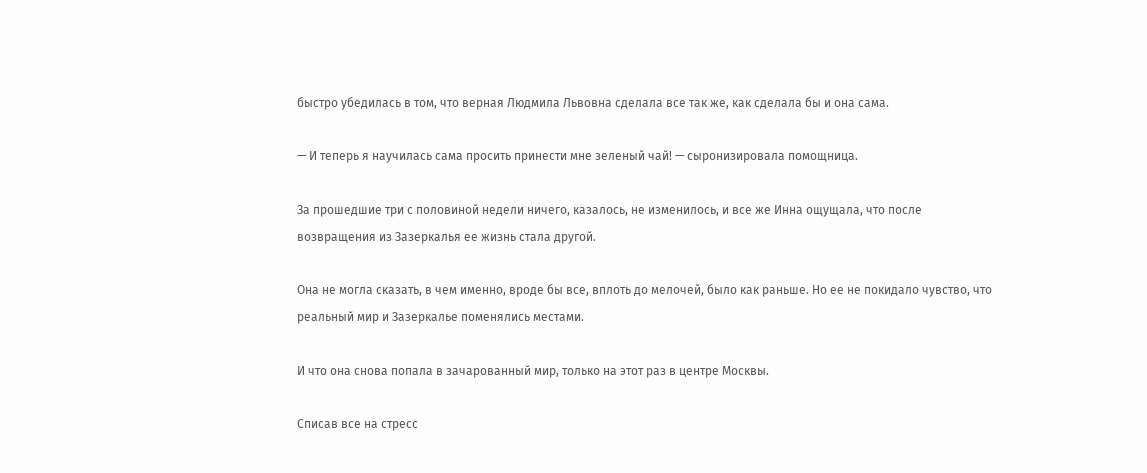быстро убедилась в том, что верная Людмила Львовна сделала все так же, как сделала бы и она сама.

— И теперь я научилась сама просить принести мне зеленый чай! — сыронизировала помощница.

За прошедшие три с половиной недели ничего, казалось, не изменилось, и все же Инна ощущала, что после возвращения из Зазеркалья ее жизнь стала другой.

Она не могла сказать, в чем именно, вроде бы все, вплоть до мелочей, было как раньше. Но ее не покидало чувство, что реальный мир и Зазеркалье поменялись местами.

И что она снова попала в зачарованный мир, только на этот раз в центре Москвы.

Списав все на стресс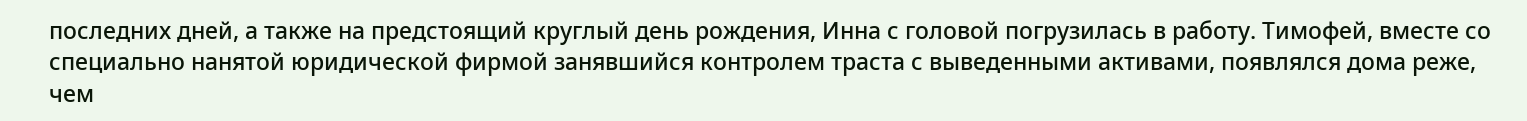последних дней, а также на предстоящий круглый день рождения, Инна с головой погрузилась в работу. Тимофей, вместе со специально нанятой юридической фирмой занявшийся контролем траста с выведенными активами, появлялся дома реже, чем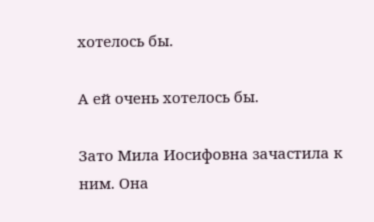хотелось бы.

А ей очень хотелось бы.

Зато Мила Иосифовна зачастила к ним. Она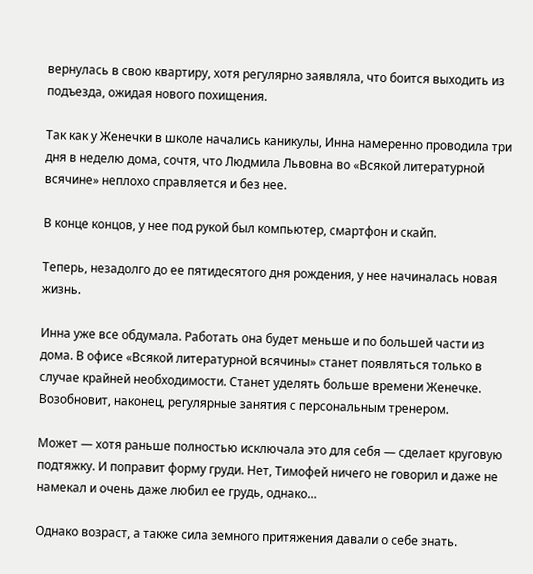вернулась в свою квартиру, хотя регулярно заявляла, что боится выходить из подъезда, ожидая нового похищения.

Так как у Женечки в школе начались каникулы, Инна намеренно проводила три дня в неделю дома, сочтя, что Людмила Львовна во «Всякой литературной всячине» неплохо справляется и без нее.

В конце концов, у нее под рукой был компьютер, смартфон и скайп.

Теперь, незадолго до ее пятидесятого дня рождения, у нее начиналась новая жизнь.

Инна уже все обдумала. Работать она будет меньше и по большей части из дома. В офисе «Всякой литературной всячины» станет появляться только в случае крайней необходимости. Станет уделять больше времени Женечке. Возобновит, наконец, регулярные занятия с персональным тренером.

Может — хотя раньше полностью исключала это для себя — сделает круговую подтяжку. И поправит форму груди. Нет, Тимофей ничего не говорил и даже не намекал и очень даже любил ее грудь, однако…

Однако возраст, а также сила земного притяжения давали о себе знать.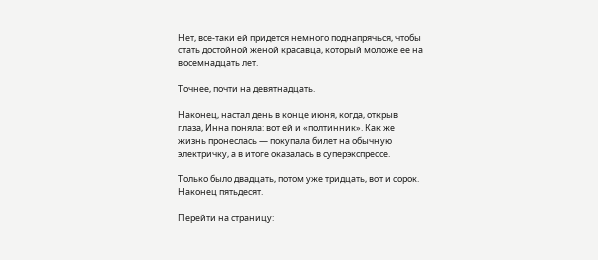Нет, все-таки ей придется немного поднапрячься, чтобы стать достойной женой красавца, который моложе ее на восемнадцать лет.

Точнее, почти на девятнадцать.

Наконец, настал день в конце июня, когда, открыв глаза, Инна поняла: вот ей и «полтинник». Как же жизнь пронеслась — покупала билет на обычную электричку, а в итоге оказалась в суперэкспрессе.

Только было двадцать, потом уже тридцать, вот и сорок. Наконец пятьдесят.

Перейти на страницу: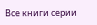Все книги серии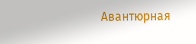Авантюрная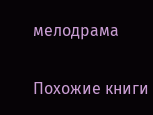мелодрама

Похожие книги